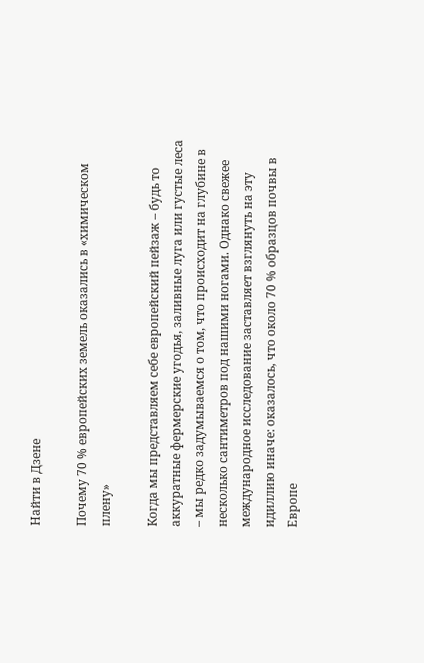Найти в Дзене

Почему 70 % европейских земель оказались в «химическом плену»

Когда мы представляем себе европейский пейзаж – будь то аккуратные фермерские угодья, заливные луга или густые леса – мы редко задумываемся о том, что происходит на глубине в несколько сантиметров под нашими ногами. Однако свежее международное исследование заставляет взглянуть на эту идиллию иначе: оказалось, что около 70 % образцов почвы в Европе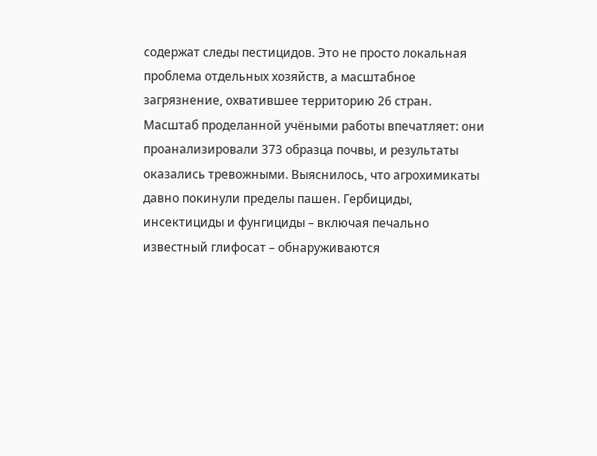содержат следы пестицидов. Это не просто локальная проблема отдельных хозяйств, а масштабное загрязнение, охватившее территорию 26 стран. Масштаб проделанной учёными работы впечатляет: они проанализировали 373 образца почвы, и результаты оказались тревожными. Выяснилось, что агрохимикаты давно покинули пределы пашен. Гербициды, инсектициды и фунгициды – включая печально известный глифосат – обнаруживаются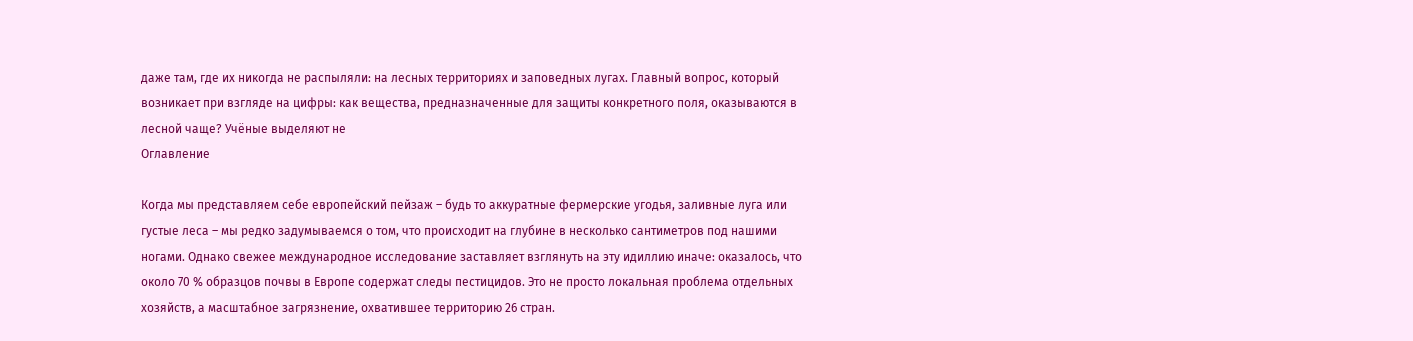даже там, где их никогда не распыляли: на лесных территориях и заповедных лугах. Главный вопрос, который возникает при взгляде на цифры: как вещества, предназначенные для защиты конкретного поля, оказываются в лесной чаще? Учёные выделяют не
Оглавление

Когда мы представляем себе европейский пейзаж – будь то аккуратные фермерские угодья, заливные луга или густые леса – мы редко задумываемся о том, что происходит на глубине в несколько сантиметров под нашими ногами. Однако свежее международное исследование заставляет взглянуть на эту идиллию иначе: оказалось, что около 70 % образцов почвы в Европе содержат следы пестицидов. Это не просто локальная проблема отдельных хозяйств, а масштабное загрязнение, охватившее территорию 26 стран.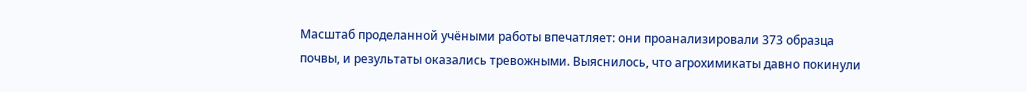Масштаб проделанной учёными работы впечатляет: они проанализировали 373 образца почвы, и результаты оказались тревожными. Выяснилось, что агрохимикаты давно покинули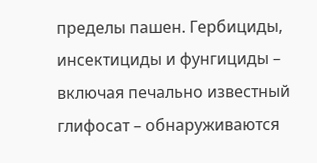пределы пашен. Гербициды, инсектициды и фунгициды – включая печально известный глифосат – обнаруживаются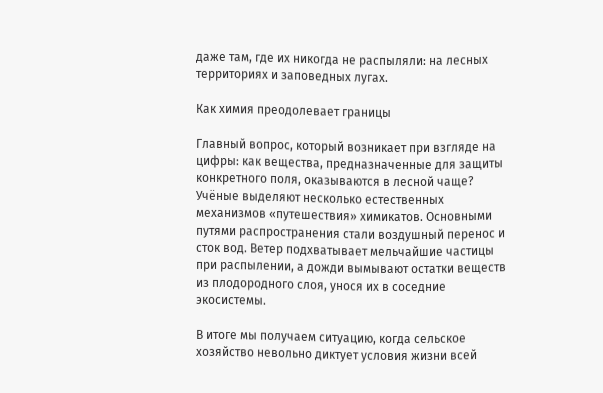даже там, где их никогда не распыляли: на лесных территориях и заповедных лугах.

Как химия преодолевает границы

Главный вопрос, который возникает при взгляде на цифры: как вещества, предназначенные для защиты конкретного поля, оказываются в лесной чаще? Учёные выделяют несколько естественных механизмов «путешествия» химикатов. Основными путями распространения стали воздушный перенос и сток вод. Ветер подхватывает мельчайшие частицы при распылении, а дожди вымывают остатки веществ из плодородного слоя, унося их в соседние экосистемы.

В итоге мы получаем ситуацию, когда сельское хозяйство невольно диктует условия жизни всей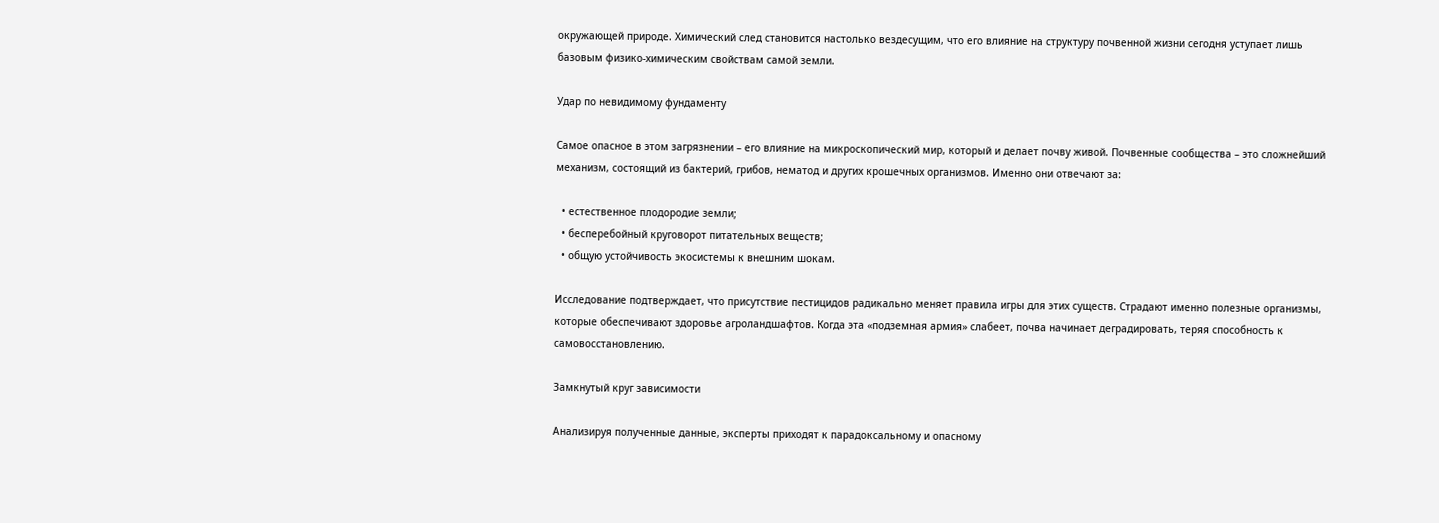окружающей природе. Химический след становится настолько вездесущим, что его влияние на структуру почвенной жизни сегодня уступает лишь базовым физико-химическим свойствам самой земли.

Удар по невидимому фундаменту

Самое опасное в этом загрязнении – его влияние на микроскопический мир, который и делает почву живой. Почвенные сообщества – это сложнейший механизм, состоящий из бактерий, грибов, нематод и других крошечных организмов. Именно они отвечают за:

  • естественное плодородие земли;
  • бесперебойный круговорот питательных веществ;
  • общую устойчивость экосистемы к внешним шокам.

Исследование подтверждает, что присутствие пестицидов радикально меняет правила игры для этих существ. Страдают именно полезные организмы, которые обеспечивают здоровье агроландшафтов. Когда эта «подземная армия» слабеет, почва начинает деградировать, теряя способность к самовосстановлению.

Замкнутый круг зависимости

Анализируя полученные данные, эксперты приходят к парадоксальному и опасному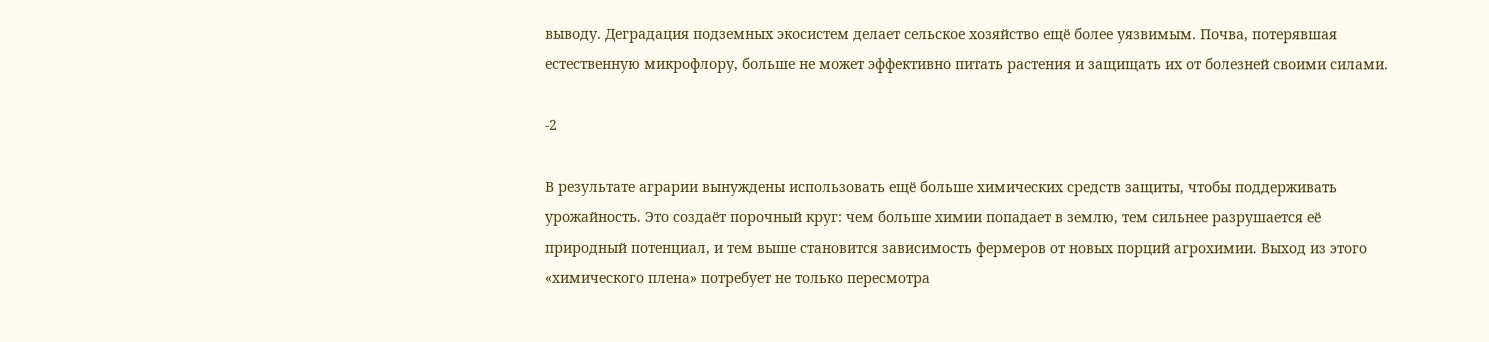выводу. Деградация подземных экосистем делает сельское хозяйство ещё более уязвимым. Почва, потерявшая естественную микрофлору, больше не может эффективно питать растения и защищать их от болезней своими силами.

-2

В результате аграрии вынуждены использовать ещё больше химических средств защиты, чтобы поддерживать урожайность. Это создаёт порочный круг: чем больше химии попадает в землю, тем сильнее разрушается её природный потенциал, и тем выше становится зависимость фермеров от новых порций агрохимии. Выход из этого «химического плена» потребует не только пересмотра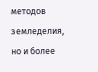методов земледелия, но и более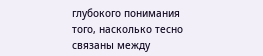глубокого понимания того, насколько тесно связаны между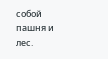собой пашня и лес.